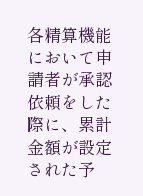各精算機能において申請者が承認依頼をした際に、累計金額が設定された予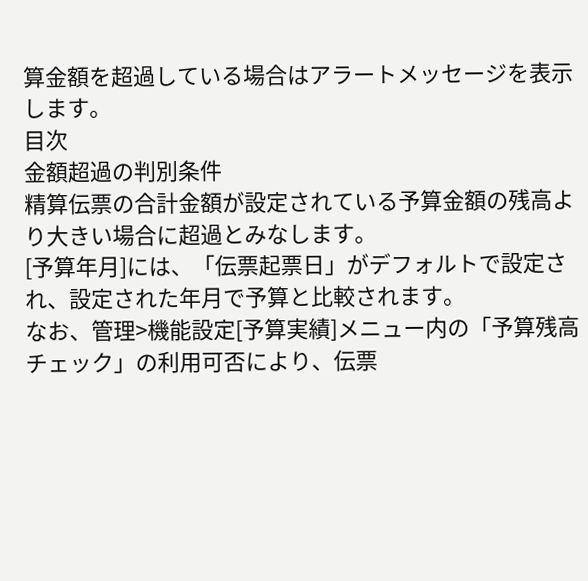算金額を超過している場合はアラートメッセージを表示します。
目次
金額超過の判別条件
精算伝票の合計金額が設定されている予算金額の残高より大きい場合に超過とみなします。
[予算年月]には、「伝票起票日」がデフォルトで設定され、設定された年月で予算と比較されます。
なお、管理>機能設定[予算実績]メニュー内の「予算残高チェック」の利用可否により、伝票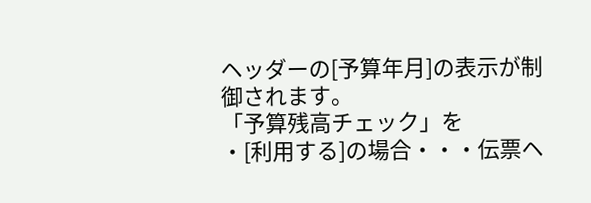ヘッダーの[予算年月]の表示が制御されます。
「予算残高チェック」を
・[利用する]の場合・・・伝票ヘ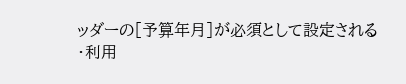ッダーの[予算年月]が必須として設定される
・利用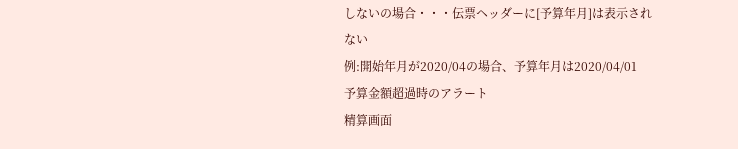しないの場合・・・伝票ヘッダーに[予算年月]は表示されない
例:開始年月が2020/04の場合、予算年月は2020/04/01
予算金額超過時のアラート
精算画面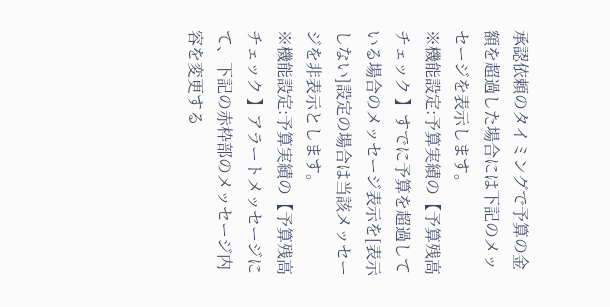承認依頼のタイミングで予算の金額を超過した場合には下記のメッセージを表示します。
※機能設定:予算実績の【予算残高チェック 】すでに予算を超過している場合のメッセージ表示を[表示しない]設定の場合は当該メッセージを非表示とします。
※機能設定:予算実績の【予算残高チェック 】アラートメッセージにて、下記の赤枠部のメッセージ内容を変更する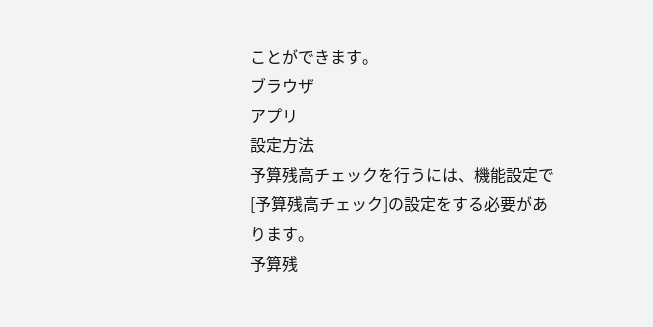ことができます。
ブラウザ
アプリ
設定方法
予算残高チェックを行うには、機能設定で[予算残高チェック]の設定をする必要があります。
予算残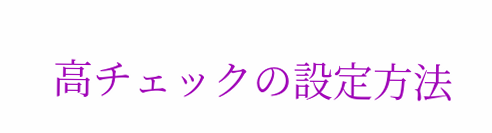高チェックの設定方法